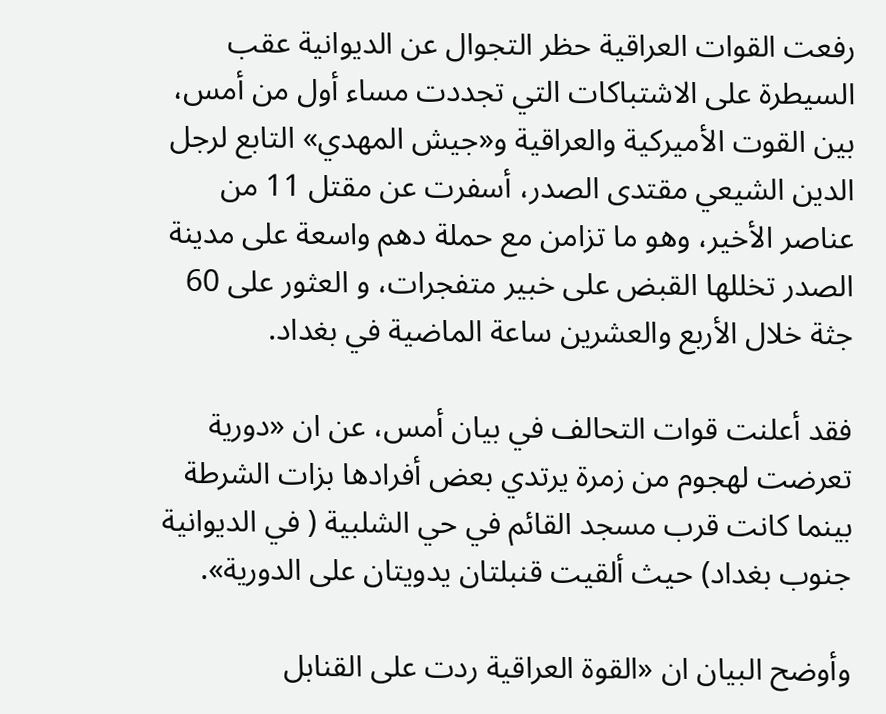رفعت القوات العراقية حظر التجوال عن الديوانية عقب السيطرة على الاشتباكات التي تجددت مساء أول من أمس، بين القوت الأميركية والعراقية و«جيش المهدي» التابع لرجل الدين الشيعي مقتدى الصدر، أسفرت عن مقتل 11 من عناصر الأخير، وهو ما تزامن مع حملة دهم واسعة على مدينة الصدر تخللها القبض على خبير متفجرات، و العثور على 60 جثة خلال الأربع والعشرين ساعة الماضية في بغداد.

فقد أعلنت قوات التحالف في بيان أمس، عن ان «دورية تعرضت لهجوم من زمرة يرتدي بعض أفرادها بزات الشرطة بينما كانت قرب مسجد القائم في حي الشلبية ( في الديوانية جنوب بغداد) حيث ألقيت قنبلتان يدويتان على الدورية».

وأوضح البيان ان «القوة العراقية ردت على القنابل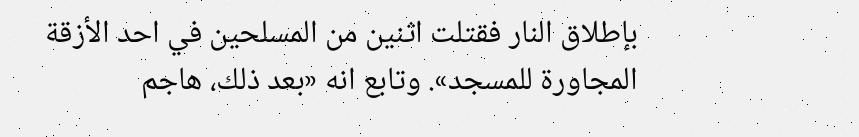بإطلاق النار فقتلت اثنين من المسلحين في احد الأزقة المجاورة للمسجد». وتابع انه «بعد ذلك، هاجم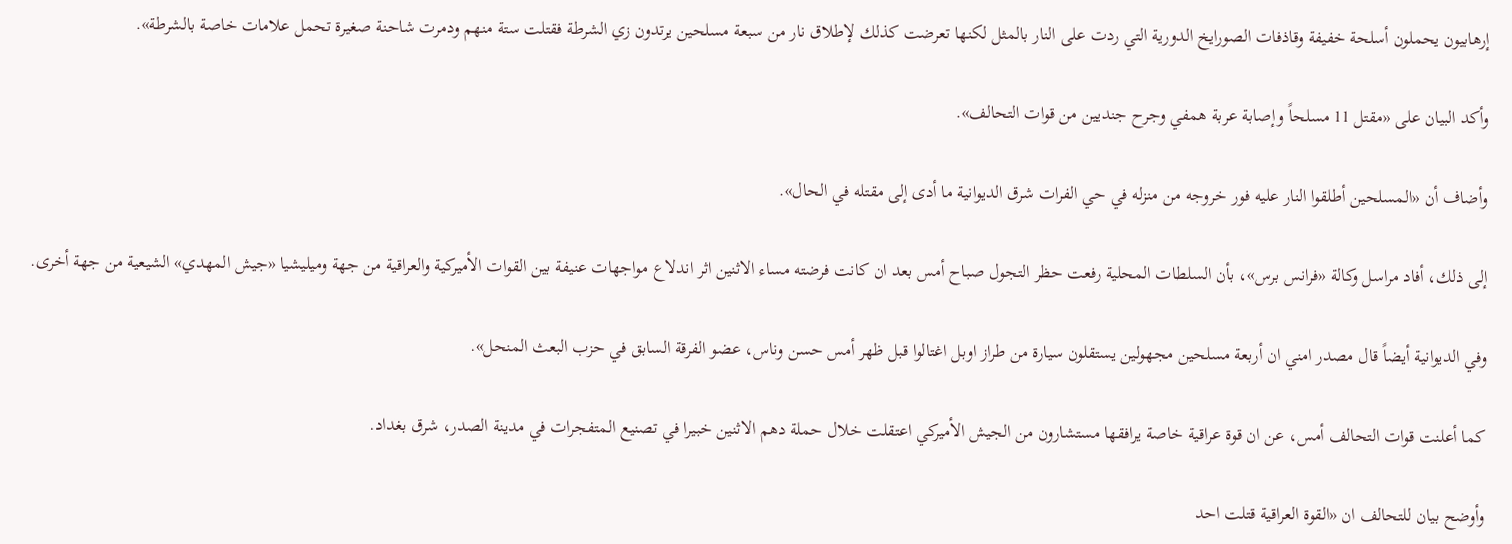إرهابيون يحملون أسلحة خفيفة وقاذفات الصورايخ الدورية التي ردت على النار بالمثل لكنها تعرضت كذلك لإطلاق نار من سبعة مسلحين يرتدون زي الشرطة فقتلت ستة منهم ودمرت شاحنة صغيرة تحمل علامات خاصة بالشرطة».

وأكد البيان على «مقتل 11 مسلحاً وإصابة عربة همفي وجرح جنديين من قوات التحالف».

وأضاف أن «المسلحين أطلقوا النار عليه فور خروجه من منزله في حي الفرات شرق الديوانية ما أدى إلى مقتله في الحال».

إلى ذلك، أفاد مراسل وكالة «فرانس برس»، بأن السلطات المحلية رفعت حظر التجول صباح أمس بعد ان كانت فرضته مساء الاثنين اثر اندلاع مواجهات عنيفة بين القوات الأميركية والعراقية من جهة وميليشيا «جيش المهدي» الشيعية من جهة أخرى.

وفي الديوانية أيضاً قال مصدر امني ان أربعة مسلحين مجهولين يستقلون سيارة من طراز اوبل اغتالوا قبل ظهر أمس حسن وناس، عضو الفرقة السابق في حزب البعث المنحل».

كما أعلنت قوات التحالف أمس، عن ان قوة عراقية خاصة يرافقها مستشارون من الجيش الأميركي اعتقلت خلال حملة دهم الاثنين خبيرا في تصنيع المتفجرات في مدينة الصدر، شرق بغداد.

وأوضح بيان للتحالف ان «القوة العراقية قتلت احد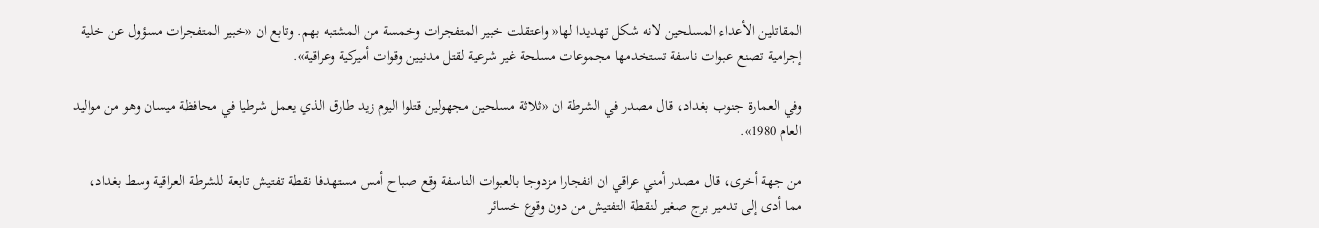المقاتلين الأعداء المسلحين لانه شكل تهديدا لها« واعتقلت خبير المتفجرات وخمسة من المشتبه بهم. وتابع ان «خبير المتفجرات مسؤول عن خلية إجرامية تصنع عبوات ناسفة تستخدمها مجموعات مسلحة غير شرعية لقتل مدنيين وقوات أميركية وعراقية».

وفي العمارة جنوب بغداد، قال مصدر في الشرطة ان «ثلاثة مسلحين مجهولين قتلوا اليوم زيد طارق الذي يعمل شرطيا في محافظة ميسان وهو من مواليد العام 1980».

من جهة أخرى، قال مصدر أمني عراقي ان انفجارا مزدوجا بالعبوات الناسفة وقع صباح أمس مستهدفا نقطة تفتيش تابعة للشرطة العراقية وسط بغداد، مما أدى إلى تدمير برج صغير لنقطة التفتيش من دون وقوع خسائر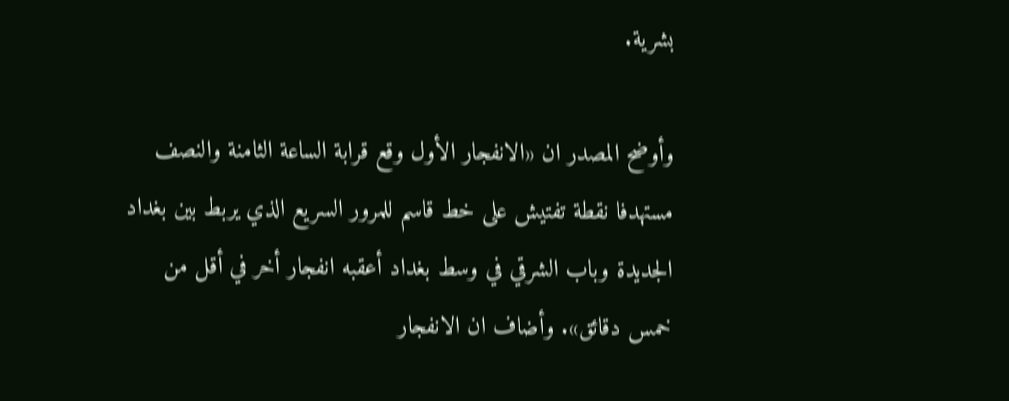بشرية.

وأوضح المصدر ان «الانفجار الأول وقع قرابة الساعة الثامنة والنصف مستهدفا نقطة تفتيش على خط قاسم للمرور السريع الذي يربط بين بغداد الجديدة وباب الشرقي في وسط بغداد أعقبه انفجار أخر في أقل من خمس دقائق». وأضاف ان الانفجار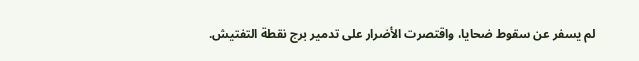لم يسفر عن سقوط ضحايا، واقتصرت الأضرار على تدمير برج نقطة التفتيش.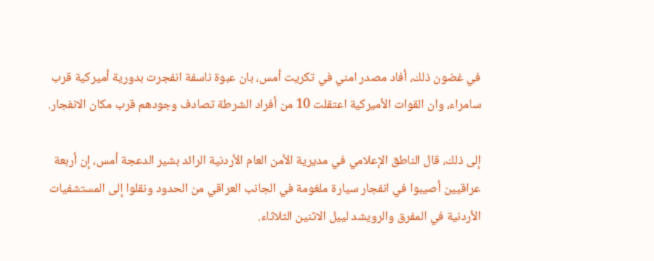في غضون ذلك، أفاد مصدر امني في تكريت أمس، بان عبوة ناسفة انفجرت بدورية أميركية قرب سامراء، وان القوات الأميركية اعتقلت 10 من أفراد الشرطة تصادف وجودهم قرب مكان الانفجار.

إلى ذلك، قال الناطق الإعلامي في مديرية الأمن العام الأردنية الرائد بشير الدعجة أمس، إن أربعة عراقيين أصيبوا في انفجار سيارة ملغومة في الجانب العراقي من الحدود ونقلوا إلى المستشفيات الأردنية في المفرق والرويشد لييل الاثنين الثلاثاء.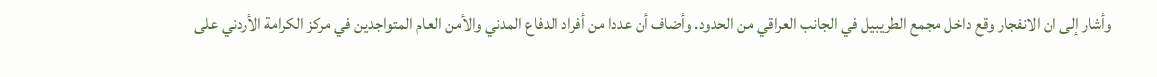وأشار إلى ان الانفجار وقع داخل مجمع الطريبيل في الجانب العراقي من الحدود. وأضاف أن عددا من أفراد الدفاع المدني والأمن العام المتواجدين في مركز الكرامة الأردني على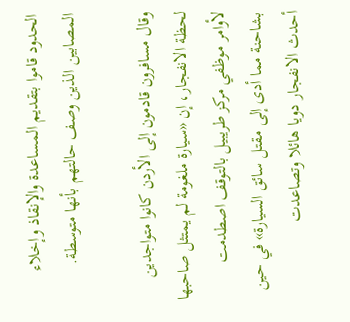الحدود قاموا بتقديم المساعدة والإنقاذ وإخلاء المصابين الذين وصف حالتهم بأنها متوسطة.

وقال مسافرون قادمون إلى الأردن كانوا متواجدين لحظة الانفجار، إن «سيارة ملغومة لم يمتثل صاحبها لأوامر موظفي مركز طريبيل بالتوقف اصطدمت بشاحنة مما أدى إلى مقتل سائق السيارة» في حين أحدث الانفجار دويا هائلا وتصاعدت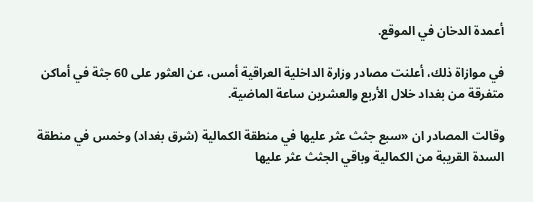أعمدة الدخان في الموقع.

في موازاة ذلك، أعلنت مصادر وزارة الداخلية العراقية أمس، عن العثور على 60 جثة في أماكن متفرقة من بغداد خلال الأربع والعشرين ساعة الماضية.

وقالت المصادر ان «سبع جثث عثر عليها في منطقة الكمالية (شرق بغداد) وخمس في منطقة السدة القريبة من الكمالية وباقي الجثث عثر عليها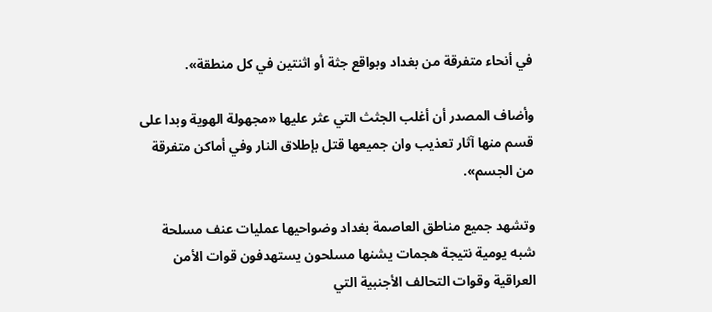في أنحاء متفرقة من بغداد وبواقع جثة أو اثنتين في كل منطقة».

وأضاف المصدر أن أغلب الجثث التي عثر عليها «مجهولة الهوية وبدا على قسم منها آثار تعذيب وان جميعها قتل بإطلاق النار وفي أماكن متفرقة من الجسم».

وتشهد جميع مناطق العاصمة بغداد وضواحيها عمليات عنف مسلحة شبه يومية نتيجة هجمات يشنها مسلحون يستهدفون قوات الأمن العراقية وقوات التحالف الأجنبية التي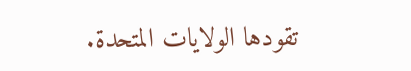تقودها الولايات المتحدة.